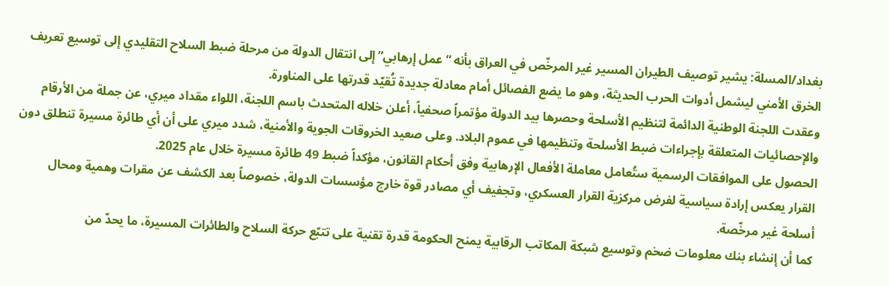بغداد/المسلة: يشير توصيف الطيران المسير غير المرخّص في العراق بأنه “عمل إرهابي” إلى انتقال الدولة من مرحلة ضبط السلاح التقليدي إلى توسيع تعريف الخرق الأمني ليشمل أدوات الحرب الحديثة، وهو ما يضع الفصائل أمام معادلة جديدة تُقيّد قدرتها على المناورة.
وعقدت اللجنة الوطنية الدائمة لتنظيم الأسلحة وحصرها بيد الدولة مؤتمراً صحفياً، أعلن خلاله المتحدث باسم اللجنة، اللواء مقداد ميري، عن جملة من الأرقام والإحصائيات المتعلقة بإجراءات ضبط الأسلحة وتنظيمها في عموم البلاد. وعلى صعيد الخروقات الجوية والأمنية، شدد ميري على أن أي طائرة مسيرة تنطلق دون الحصول على الموافقات الرسمية ستُعامل معاملة الأفعال الإرهابية وفق أحكام القانون، مؤكداً ضبط 49 طائرة مسيرة خلال عام 2025.
القرار يعكس إرادة سياسية لفرض مركزية القرار العسكري، وتجفيف أي مصادر قوة خارج مؤسسات الدولة، خصوصاً بعد الكشف عن مقرات وهمية ومحال أسلحة غير مرخّصة.
كما أن إنشاء بنك معلومات ضخم وتوسيع شبكة المكاتب الرقابية يمنح الحكومة قدرة تقنية على تتبّع حركة السلاح والطائرات المسيرة، ما يحدّ من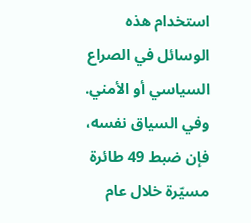استخدام هذه الوسائل في الصراع السياسي أو الأمني.
وفي السياق نفسه، فإن ضبط 49 طائرة مسيّرة خلال عام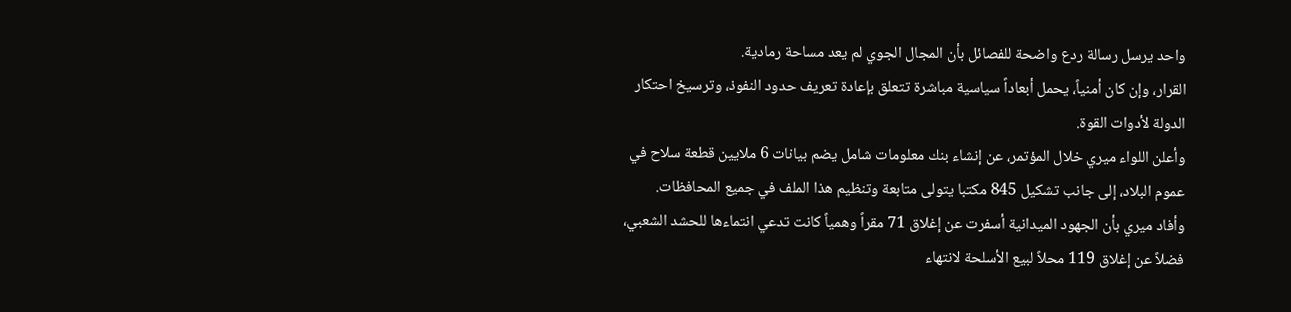واحد يرسل رسالة ردع واضحة للفصائل بأن المجال الجوي لم يعد مساحة رمادية.
القرار، وإن كان أمنياً، يحمل أبعاداً سياسية مباشرة تتعلق بإعادة تعريف حدود النفوذ، وترسيخ احتكار الدولة لأدوات القوة.
وأعلن اللواء ميري خلال المؤتمر، عن إنشاء بنك معلومات شامل يضم بيانات 6 ملايين قطعة سلاح في عموم البلاد، إلى جانب تشكيل 845 مكتبا يتولى متابعة وتنظيم هذا الملف في جميع المحافظات.
وأفاد ميري بأن الجهود الميدانية أسفرت عن إغلاق 71 مقراً وهمياً كانت تدعي انتماءها للحشد الشعبي، فضلاً عن إغلاق 119 محلاً لبيع الأسلحة لانتهاء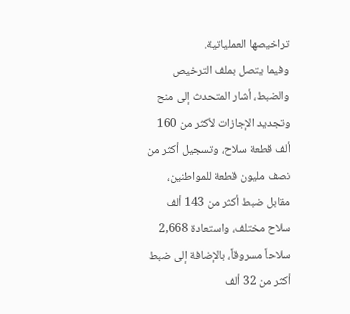تراخيصها العملياتية.
وفيما يتصل بملف الترخيص والضبط، أشار المتحدث إلى منح وتجديد الإجازات لأكثر من 160 ألف قطعة سلاح، وتسجيل أكثر من نصف مليون قطعة للمواطنين، مقابل ضبط أكثر من 143 ألف سلاح مختلف، واستعادة 2,668 سلاحاً مسروقاً، بالإضافة إلى ضبط أكثر من 32 ألف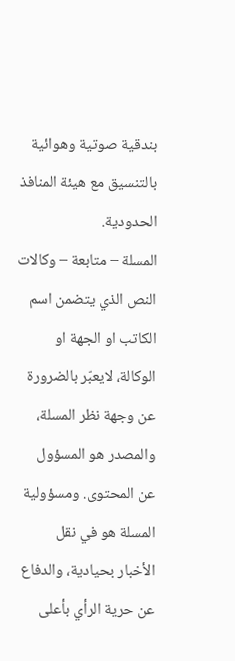بندقية صوتية وهوائية بالتنسيق مع هيئة المنافذ الحدودية.
المسلة – متابعة – وكالات
النص الذي يتضمن اسم الكاتب او الجهة او الوكالة، لايعبّر بالضرورة عن وجهة نظر المسلة، والمصدر هو المسؤول عن المحتوى. ومسؤولية المسلة هو في نقل الأخبار بحيادية، والدفاع عن حرية الرأي بأعلى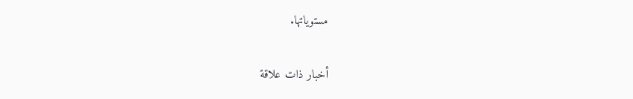مستوياتها.

أخبار ذات علاقة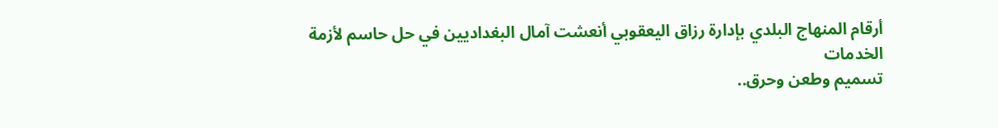أرقام المنهاج البلدي بإدارة رزاق اليعقوبي أنعشت آمال البغداديين في حل حاسم لأزمة الخدمات
تسميم وطعن وحرق..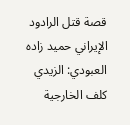قصة قتل الرادود الإيراني حميد زاده
العبودي: الزيدي كلف الخارجية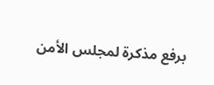برفع مذكرة لمجلس الأمن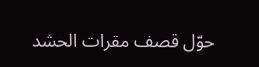حوّل قصف مقرات الحشد